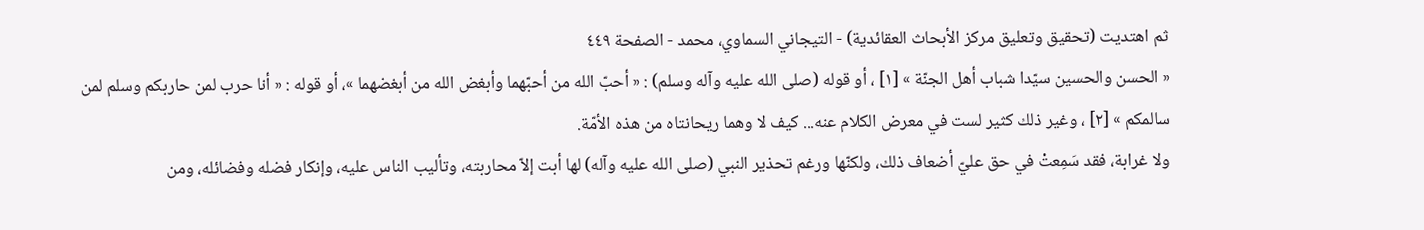ثم اهتديت (تحقيق وتعليق مركز الأبحاث العقائدية) - التيجاني السماوي، محمد - الصفحة ٤٤٩
« الحسن والحسين سيّدا شباب أهل الجنّة » [١] ، أو قوله (صلى الله عليه وآله وسلم) : « أحبّ الله من أحبّهما وأبغض الله من أبغضهما »، أو قوله : « أنا حرب لمن حاربكم وسلم لمن سالمكم » [٢] ، وغير ذلك كثير لست في معرض الكلام عنه... كيف لا وهما ريحانتاه من هذه الأمّة.
ولا غرابة، فقد سَمِعتْ في حق عليّ أضعاف ذلك، ولكنّها ورغم تحذير النبي (صلى الله عليه وآله) لها أبت إلاّ محاربته، وتأليب الناس عليه، وإنكار فضله وفضائله، ومن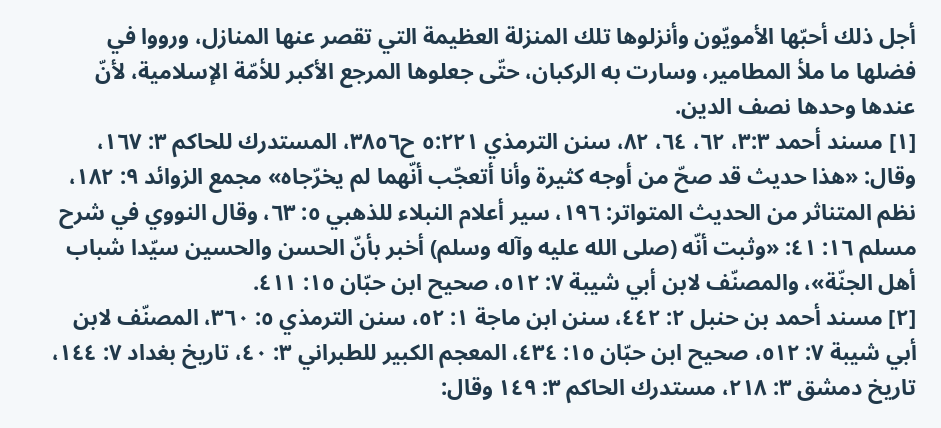أجل ذلك أحبّها الأمويّون وأنزلوها تلك المنزلة العظيمة التي تقصر عنها المنازل، ورووا في فضلها ما ملأ المطامير، وسارت به الركبان، حتّى جعلوها المرجع الأكبر للأمّة الإسلامية، لأنّ عندها وحدها نصف الدين.
[١] مسند أحمد ٣:٣، ٦٢، ٦٤، ٨٢، سنن الترمذي ٥:٢٢١ ح٣٨٥٦، المستدرك للحاكم ٣: ١٦٧، وقال: «هذا حديث قد صحّ من أوجه كثيرة وأنا أتعجّب أنّهما لم يخرّجاه» مجمع الزوائد ٩: ١٨٢، نظم المتناثر من الحديث المتواتر: ١٩٦، سير أعلام النبلاء للذهبي ٥: ٦٣، وقال النووي في شرح مسلم ١٦: ٤١: «وثبت أنّه (صلى الله عليه وآله وسلم) أخبر بأنّ الحسن والحسين سيّدا شباب أهل الجنّة»، والمصنّف لابن أبي شيبة ٧: ٥١٢، صحيح ابن حبّان ١٥: ٤١١.
[٢] مسند أحمد بن حنبل ٢: ٤٤٢، سنن ابن ماجة ١: ٥٢، سنن الترمذي ٥: ٣٦٠، المصنّف لابن أبي شيبة ٧: ٥١٢، صحيح ابن حبّان ١٥: ٤٣٤، المعجم الكبير للطبراني ٣: ٤٠، تاريخ بغداد ٧: ١٤٤، تاريخ دمشق ٣: ٢١٨، مستدرك الحاكم ٣: ١٤٩ وقال: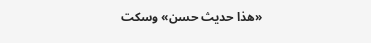«هذا حديث حسن» وسكت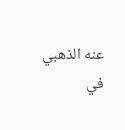عنه الذهبي في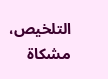التلخيص، مشكاة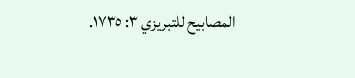المصابيح للتبريزي ٣: ١٧٣٥.